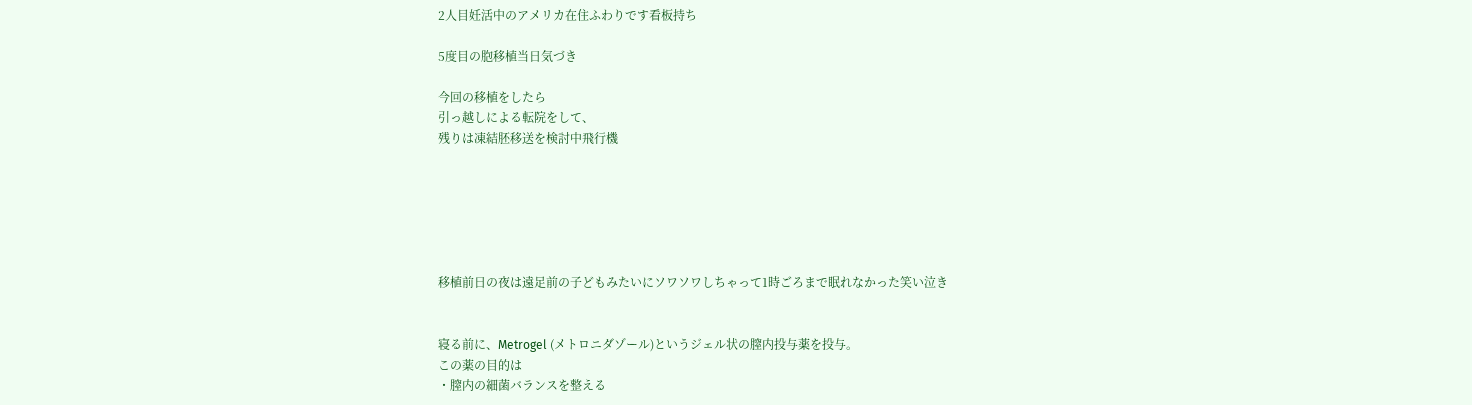2人目妊活中のアメリカ在住ふわりです看板持ち

5度目の胞移植当日気づき

今回の移植をしたら
引っ越しによる転院をして、
残りは凍結胚移送を検討中飛行機






移植前日の夜は遠足前の子どもみたいにソワソワしちゃって1時ごろまで眠れなかった笑い泣き


寝る前に、Metrogel (メトロニダゾール)というジェル状の膣内投与薬を投与。
この薬の目的は
・膣内の細菌バランスを整える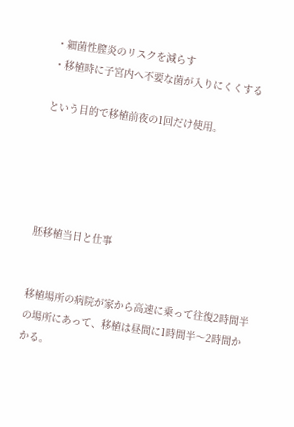・細菌性膣炎のリスクを減らす
・移植時に子宮内へ不要な菌が入りにくくする

という目的で移植前夜の1回だけ使用。





胚移植当日と仕事


移植場所の病院が家から高速に乗って往復2時間半の場所にあって、移植は昼間に1時間半〜2時間かかる。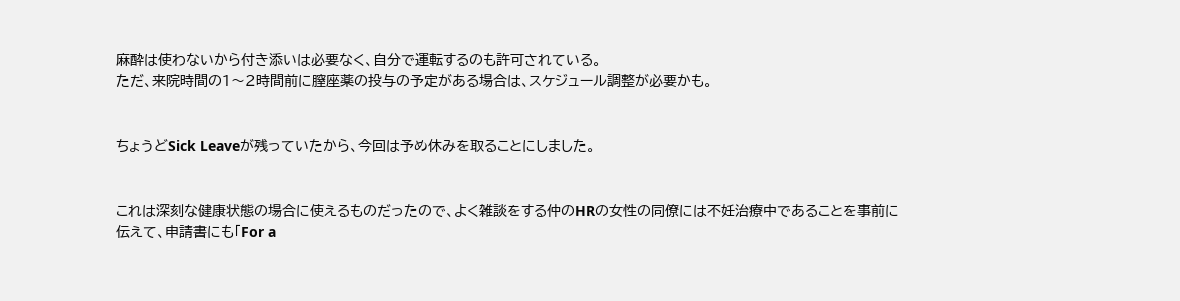麻酔は使わないから付き添いは必要なく、自分で運転するのも許可されている。
ただ、来院時間の1〜2時間前に膣座薬の投与の予定がある場合は、スケジュール調整が必要かも。


ちょうどSick Leaveが残っていたから、今回は予め休みを取ることにしました。


これは深刻な健康状態の場合に使えるものだったので、よく雑談をする仲のHRの女性の同僚には不妊治療中であることを事前に伝えて、申請書にも「For a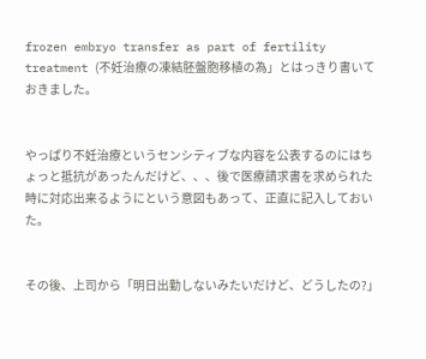frozen embryo transfer as part of fertility treatment (不妊治療の凍結胚盤胞移植の為」とはっきり書いておきました。


やっぱり不妊治療というセンシティブな内容を公表するのにはちょっと抵抗があったんだけど、、、後で医療請求書を求められた時に対応出来るようにという意図もあって、正直に記入しておいた。


その後、上司から「明日出勤しないみたいだけど、どうしたの?」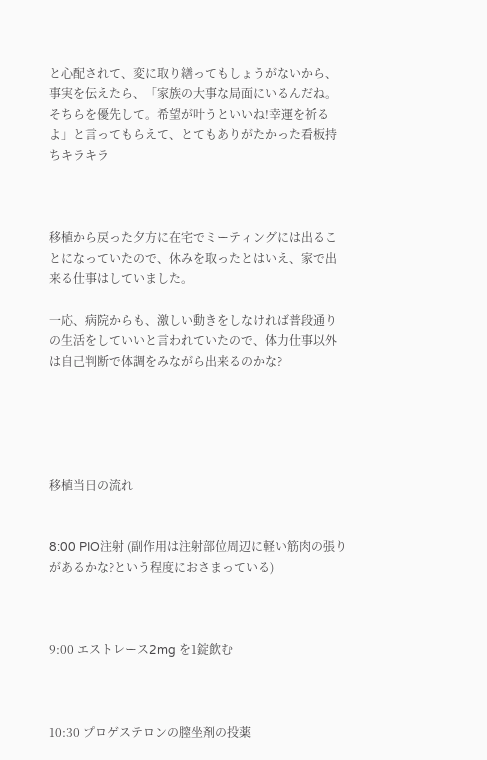と心配されて、変に取り繕ってもしょうがないから、事実を伝えたら、「家族の大事な局面にいるんだね。そちらを優先して。希望が叶うといいね!幸運を祈るよ」と言ってもらえて、とてもありがたかった看板持ちキラキラ



移植から戻った夕方に在宅でミーティングには出ることになっていたので、休みを取ったとはいえ、家で出来る仕事はしていました。

一応、病院からも、激しい動きをしなければ普段通りの生活をしていいと言われていたので、体力仕事以外は自己判断で体調をみながら出来るのかな?





移植当日の流れ


8:00 PIO注射 (副作用は注射部位周辺に軽い筋肉の張りがあるかな?という程度におさまっている)



9:00 エストレース2mg を1錠飲む



10:30 プロゲステロンの膣坐剤の投薬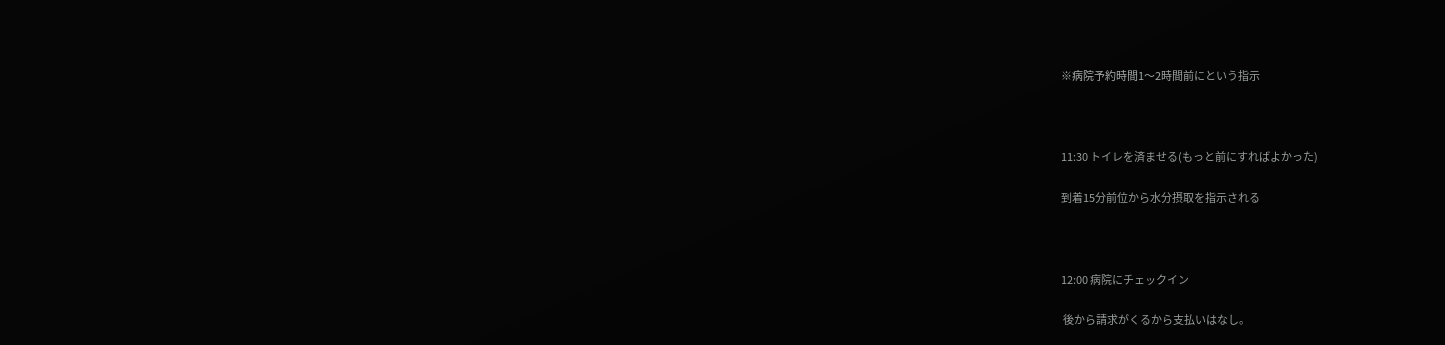※病院予約時間1〜2時間前にという指示



11:30 トイレを済ませる(もっと前にすればよかった)

到着15分前位から水分摂取を指示される



12:00 病院にチェックイン

 後から請求がくるから支払いはなし。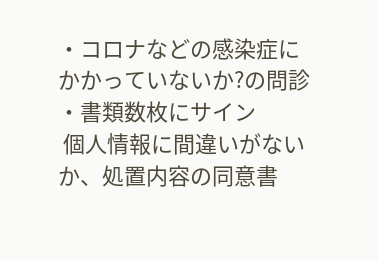・コロナなどの感染症にかかっていないか?の問診
・書類数枚にサイン
 個人情報に間違いがないか、処置内容の同意書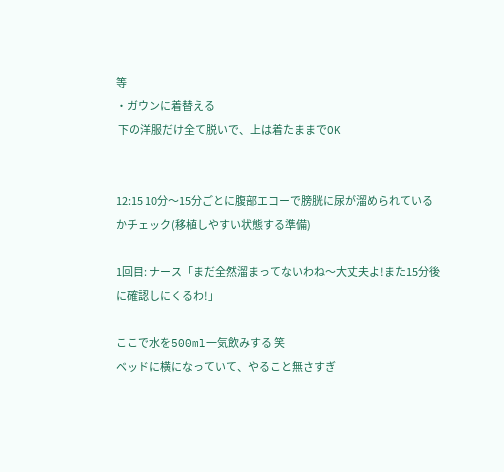等
・ガウンに着替える
 下の洋服だけ全て脱いで、上は着たままでOK


12:15 10分〜15分ごとに腹部エコーで膀胱に尿が溜められているかチェック(移植しやすい状態する準備)

1回目: ナース「まだ全然溜まってないわね〜大丈夫よ!また15分後に確認しにくるわ!」

ここで水を500ml一気飲みする 笑
ベッドに横になっていて、やること無さすぎ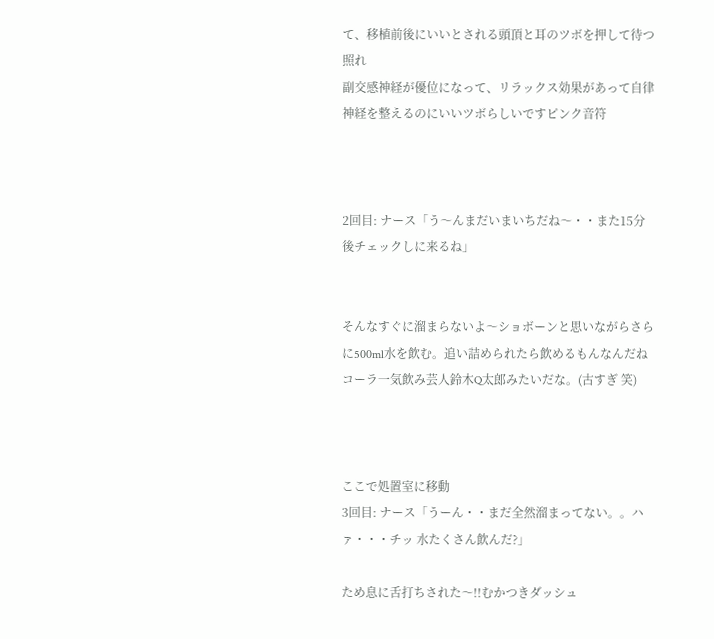て、移植前後にいいとされる頭頂と耳のツボを押して待つ照れ
副交感神経が優位になって、リラックス効果があって自律神経を整えるのにいいツボらしいですピンク音符



2回目: ナース「う〜んまだいまいちだね〜・・また15分後チェックしに来るね」


そんなすぐに溜まらないよ〜ショボーンと思いながらさらに500ml水を飲む。追い詰められたら飲めるもんなんだね
コーラ一気飲み芸人鈴木Q太郎みたいだな。(古すぎ 笑)



ここで処置室に移動
3回目: ナース「うーん・・まだ全然溜まってない。。ハァ・・・チッ 水たくさん飲んだ?」

ため息に舌打ちされた〜!!むかつきダッシュ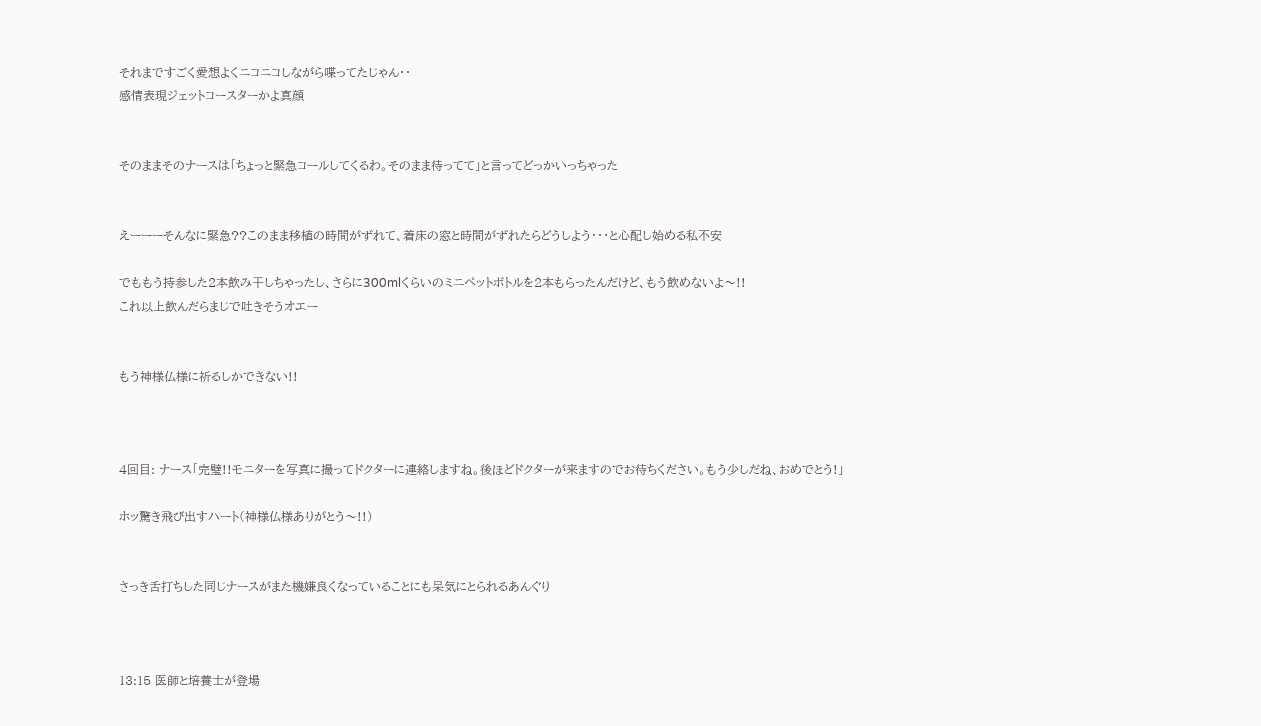それまですごく愛想よくニコニコしながら喋ってたじゃん・・
感情表現ジェットコースターかよ真顔


そのままそのナースは「ちょっと緊急コールしてくるわ。そのまま待ってて」と言ってどっかいっちゃった


えーーーそんなに緊急??このまま移植の時間がずれて、着床の窓と時間がずれたらどうしよう・・・と心配し始める私不安

でももう持参した2本飲み干しちゃったし、さらに300mlくらいのミニペットボトルを2本もらったんだけど、もう飲めないよ〜!!
これ以上飲んだらまじで吐きそうオエー


もう神様仏様に祈るしかできない!!



4回目: ナース「完璧!!モニターを写真に撮ってドクターに連絡しますね。後ほどドクターが来ますのでお待ちください。もう少しだね、おめでとう!」

ホッ驚き飛び出すハート(神様仏様ありがとう〜!!)


さっき舌打ちした同じナースがまた機嫌良くなっていることにも呆気にとられるあんぐり



13:15 医師と培養士が登場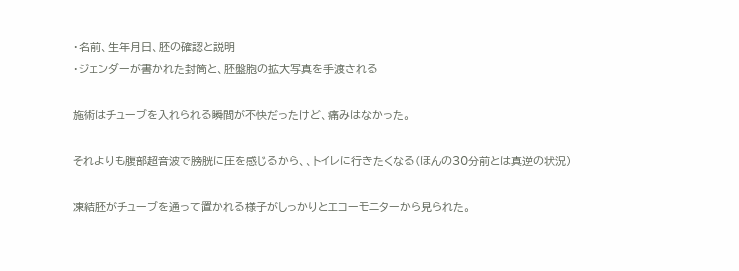・名前、生年月日、胚の確認と説明
・ジェンダーが書かれた封筒と、胚盤胞の拡大写真を手渡される

施術はチューブを入れられる瞬間が不快だったけど、痛みはなかった。

それよりも腹部超音波で膀胱に圧を感じるから、、トイレに行きたくなる(ほんの30分前とは真逆の状況)

凍結胚がチューブを通って置かれる様子がしっかりとエコーモニターから見られた。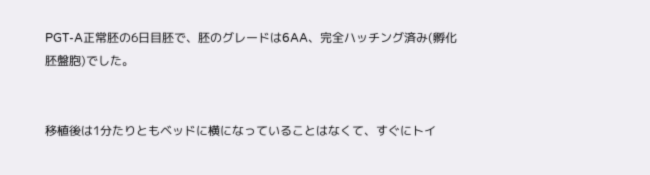PGT-A正常胚の6日目胚で、胚のグレードは6AA、完全ハッチング済み(孵化胚盤胞)でした。


移植後は1分たりともベッドに横になっていることはなくて、すぐにトイ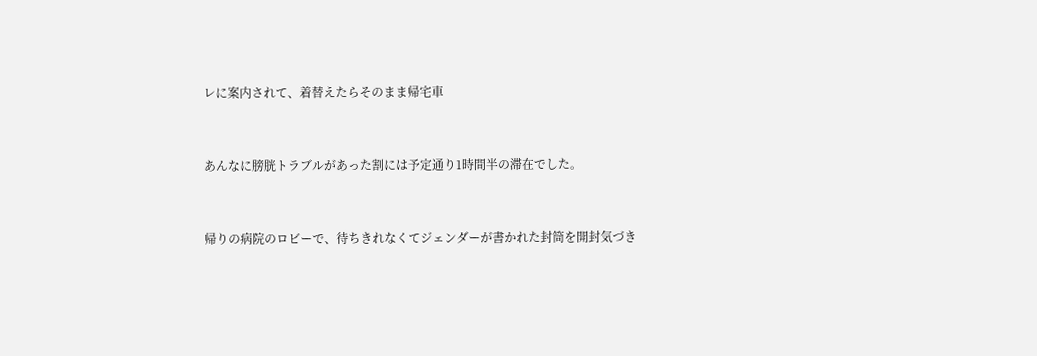レに案内されて、着替えたらそのまま帰宅車


あんなに膀胱トラブルがあった割には予定通り1時間半の滞在でした。


帰りの病院のロビーで、待ちきれなくてジェンダーが書かれた封筒を開封気づき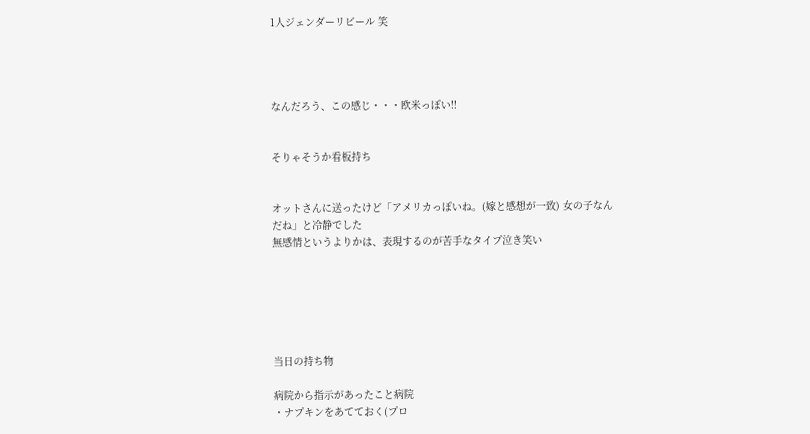1人ジェンダーリビール 笑




なんだろう、この感じ・・・欧米っぽい!!


そりゃそうか看板持ち


オットさんに送ったけど「アメリカっぽいね。(嫁と感想が一致) 女の子なんだね」と冷静でした
無感情というよりかは、表現するのが苦手なタイプ泣き笑い






当日の持ち物

病院から指示があったこと病院
・ナプキンをあてておく(プロ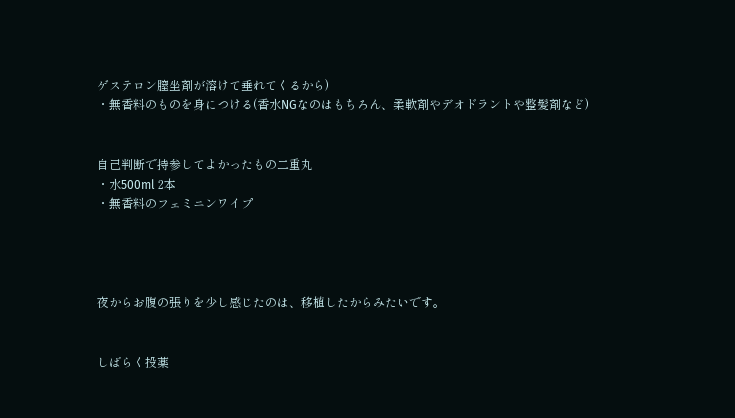ゲステロン膣坐剤が溶けて垂れてくるから)
・無香料のものを身につける(香水NGなのはもちろん、柔軟剤やデオドラントや整髪剤など)


自己判断で持参してよかったもの二重丸
・水500ml 2本
・無香料のフェミニンワイプ




夜からお腹の張りを少し感じたのは、移植したからみたいです。


しばらく投薬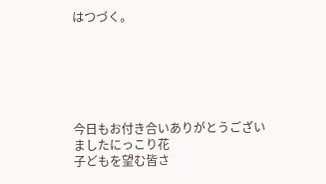はつづく。






今日もお付き合いありがとうございましたにっこり花
子どもを望む皆さ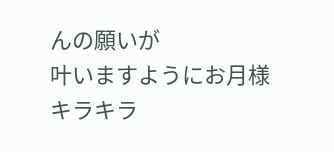んの願いが
叶いますようにお月様キラキラ